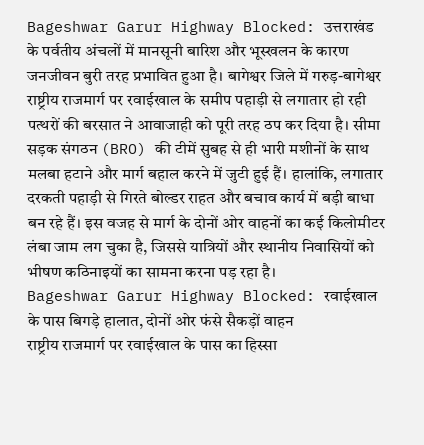Bageshwar Garur Highway Blocked: उत्तराखंड के पर्वतीय अंचलों में मानसूनी बारिश और भूस्खलन के कारण जनजीवन बुरी तरह प्रभावित हुआ है। बागेश्वर जिले में गरुड़-बागेश्वर राष्ट्रीय राजमार्ग पर रवाईखाल के समीप पहाड़ी से लगातार हो रही पत्थरों की बरसात ने आवाजाही को पूरी तरह ठप कर दिया है। सीमा सड़क संगठन (BRO) की टीमें सुबह से ही भारी मशीनों के साथ मलबा हटाने और मार्ग बहाल करने में जुटी हुई हैं। हालांकि, लगातार दरकती पहाड़ी से गिरते बोल्डर राहत और बचाव कार्य में बड़ी बाधा बन रहे हैं। इस वजह से मार्ग के दोनों ओर वाहनों का कई किलोमीटर लंबा जाम लग चुका है, जिससे यात्रियों और स्थानीय निवासियों को भीषण कठिनाइयों का सामना करना पड़ रहा है।
Bageshwar Garur Highway Blocked: रवाईखाल के पास बिगड़े हालात, दोनों ओर फंसे सैकड़ों वाहन
राष्ट्रीय राजमार्ग पर रवाईखाल के पास का हिस्सा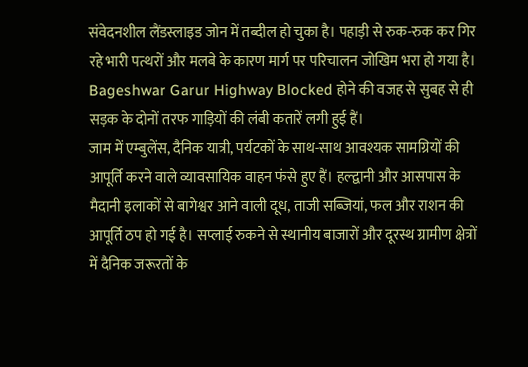संवेदनशील लैंडस्लाइड जोन में तब्दील हो चुका है। पहाड़ी से रुक-रुक कर गिर रहे भारी पत्थरों और मलबे के कारण मार्ग पर परिचालन जोखिम भरा हो गया है। Bageshwar Garur Highway Blocked होने की वजह से सुबह से ही सड़क के दोनों तरफ गाड़ियों की लंबी कतारें लगी हुई हैं।
जाम में एम्बुलेंस, दैनिक यात्री, पर्यटकों के साथ-साथ आवश्यक सामग्रियों की आपूर्ति करने वाले व्यावसायिक वाहन फंसे हुए हैं। हल्द्वानी और आसपास के मैदानी इलाकों से बागेश्वर आने वाली दूध, ताजी सब्जियां, फल और राशन की आपूर्ति ठप हो गई है। सप्लाई रुकने से स्थानीय बाजारों और दूरस्थ ग्रामीण क्षेत्रों में दैनिक जरूरतों के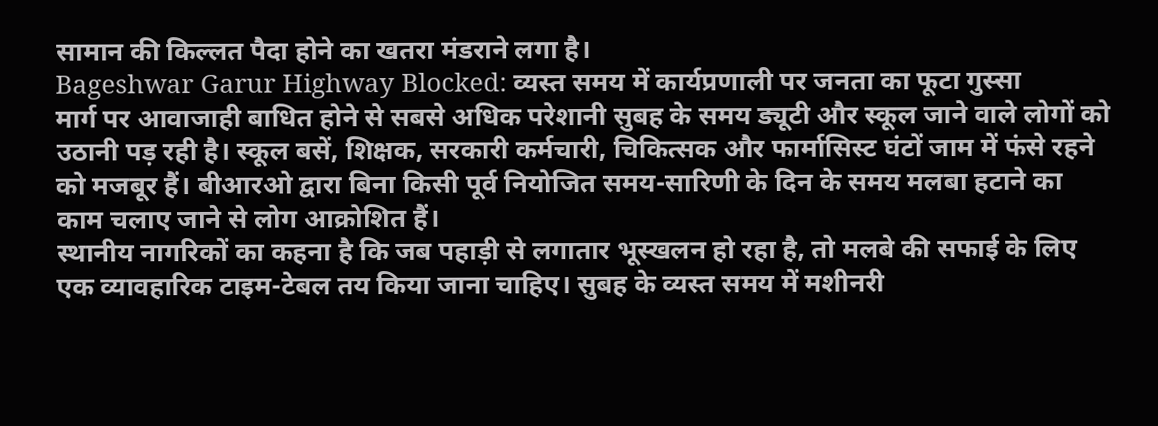सामान की किल्लत पैदा होने का खतरा मंडराने लगा है।
Bageshwar Garur Highway Blocked: व्यस्त समय में कार्यप्रणाली पर जनता का फूटा गुस्सा
मार्ग पर आवाजाही बाधित होने से सबसे अधिक परेशानी सुबह के समय ड्यूटी और स्कूल जाने वाले लोगों को उठानी पड़ रही है। स्कूल बसें, शिक्षक, सरकारी कर्मचारी, चिकित्सक और फार्मासिस्ट घंटों जाम में फंसे रहने को मजबूर हैं। बीआरओ द्वारा बिना किसी पूर्व नियोजित समय-सारिणी के दिन के समय मलबा हटाने का काम चलाए जाने से लोग आक्रोशित हैं।
स्थानीय नागरिकों का कहना है कि जब पहाड़ी से लगातार भूस्खलन हो रहा है, तो मलबे की सफाई के लिए एक व्यावहारिक टाइम-टेबल तय किया जाना चाहिए। सुबह के व्यस्त समय में मशीनरी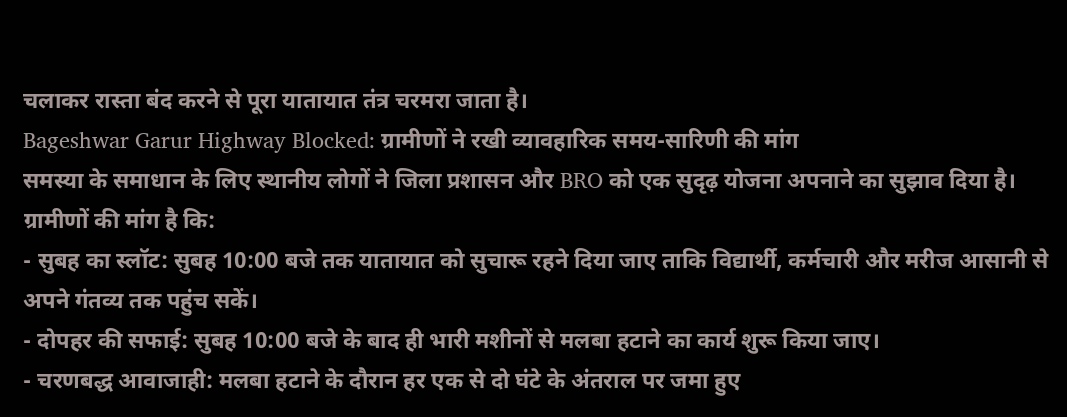चलाकर रास्ता बंद करने से पूरा यातायात तंत्र चरमरा जाता है।
Bageshwar Garur Highway Blocked: ग्रामीणों ने रखी व्यावहारिक समय-सारिणी की मांग
समस्या के समाधान के लिए स्थानीय लोगों ने जिला प्रशासन और BRO को एक सुदृढ़ योजना अपनाने का सुझाव दिया है। ग्रामीणों की मांग है कि:
- सुबह का स्लॉट: सुबह 10:00 बजे तक यातायात को सुचारू रहने दिया जाए ताकि विद्यार्थी, कर्मचारी और मरीज आसानी से अपने गंतव्य तक पहुंच सकें।
- दोपहर की सफाई: सुबह 10:00 बजे के बाद ही भारी मशीनों से मलबा हटाने का कार्य शुरू किया जाए।
- चरणबद्ध आवाजाही: मलबा हटाने के दौरान हर एक से दो घंटे के अंतराल पर जमा हुए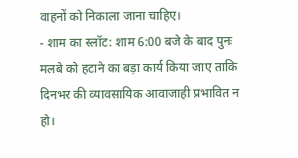वाहनों को निकाला जाना चाहिए।
- शाम का स्लॉट: शाम 6:00 बजे के बाद पुनः मलबे को हटाने का बड़ा कार्य किया जाए ताकि दिनभर की व्यावसायिक आवाजाही प्रभावित न हो।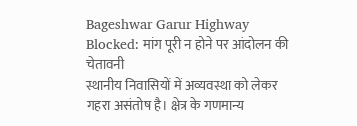Bageshwar Garur Highway Blocked: मांग पूरी न होने पर आंदोलन की चेतावनी
स्थानीय निवासियों में अव्यवस्था को लेकर गहरा असंतोष है। क्षेत्र के गणमान्य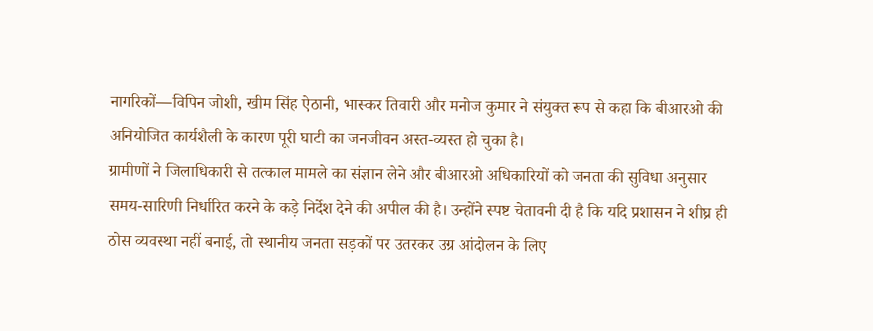नागरिकों—विपिन जोशी, खीम सिंह ऐठानी, भास्कर तिवारी और मनोज कुमार ने संयुक्त रूप से कहा कि बीआरओ की अनियोजित कार्यशैली के कारण पूरी घाटी का जनजीवन अस्त-व्यस्त हो चुका है।
ग्रामीणों ने जिलाधिकारी से तत्काल मामले का संज्ञान लेने और बीआरओ अधिकारियों को जनता की सुविधा अनुसार समय-सारिणी निर्धारित करने के कड़े निर्देश देने की अपील की है। उन्होंने स्पष्ट चेतावनी दी है कि यदि प्रशासन ने शीघ्र ही ठोस व्यवस्था नहीं बनाई, तो स्थानीय जनता सड़कों पर उतरकर उग्र आंदोलन के लिए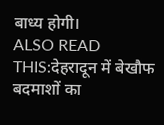बाध्य होगी।
ALSO READ THIS:देहरादून में बेखौफ बदमाशों का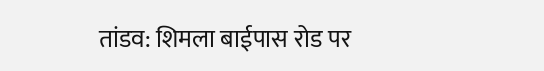तांडव: शिमला बाईपास रोड पर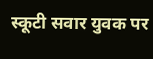स्कूटी सवार युवक पर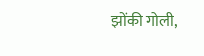झोंकी गोली,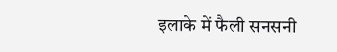इलाके में फैली सनसनी